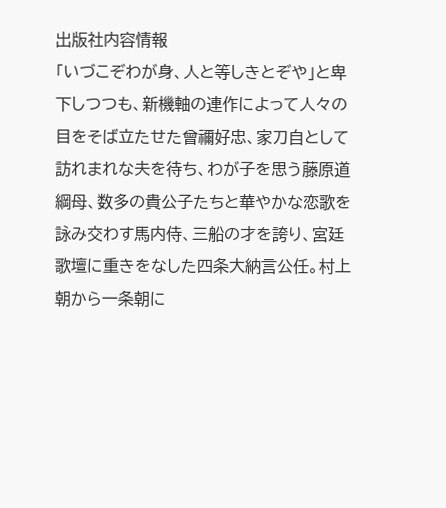出版社内容情報
「いづこぞわが身、人と等しきとぞや」と卑下しつつも、新機軸の連作によって人々の目をそば立たせた曾禰好忠、家刀自として訪れまれな夫を待ち、わが子を思う藤原道綱母、数多の貴公子たちと華やかな恋歌を詠み交わす馬内侍、三船の才を誇り、宮廷歌壇に重きをなした四条大納言公任。村上朝から一条朝に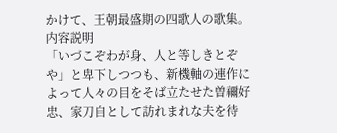かけて、王朝最盛期の四歌人の歌集。
内容説明
「いづこぞわが身、人と等しきとぞや」と卑下しつつも、新機軸の連作によって人々の目をそば立たせた曽禰好忠、家刀自として訪れまれな夫を待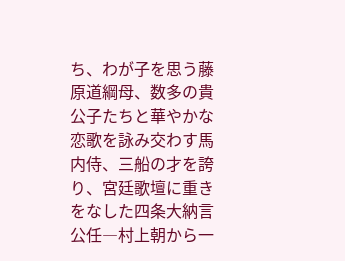ち、わが子を思う藤原道綱母、数多の貴公子たちと華やかな恋歌を詠み交わす馬内侍、三船の才を誇り、宮廷歌壇に重きをなした四条大納言公任―村上朝から一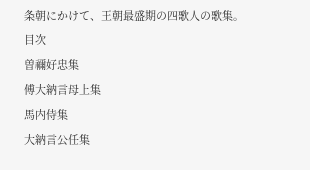条朝にかけて、王朝最盛期の四歌人の歌集。
目次
曽禰好忠集
傅大納言母上集
馬内侍集
大納言公任集